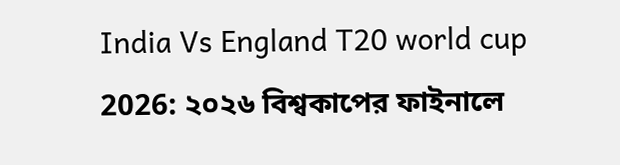India Vs England T20 world cup 2026: ২০২৬ বিশ্বকাপের ফাইনালে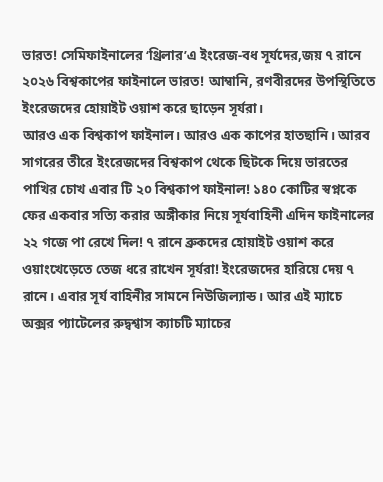ভারত! সেমিফাইনালের ‘থ্রিলার’এ ইংরেজ-বধ সূর্যদের,জয় ৭ রানে
২০২৬ বিশ্বকাপের ফাইনালে ভারত! আম্বানি, রণবীরদের উপস্থিতিতে ইংরেজদের হোয়াইট ওয়াশ করে ছাড়েন সূর্যরা।
আরও এক বিশ্বকাপ ফাইনাল। আরও এক কাপের হাতছানি। আরব সাগরের তীরে ইংরেজদের বিশ্বকাপ থেকে ছিটকে দিয়ে ভারতের পাখির চোখ এবার টি ২০ বিশ্বকাপ ফাইনাল! ১৪০ কোটির স্বপ্নকে ফের একবার সত্যি করার অঙ্গীকার নিয়ে সূর্যবাহিনী এদিন ফাইনালের ২২ গজে পা রেখে দিল! ৭ রানে ব্রুকদের হোয়াইট ওয়াশ করে ওয়াংখেড়েতে তেজ ধরে রাখেন সূর্যরা! ইংরেজদের হারিয়ে দেয় ৭ রানে। এবার সূর্য বাহিনীর সামনে নিউজিল্যান্ড। আর এই ম্যাচে অক্সর প্যাটেলের রুদ্বশ্বাস ক্যাচটি ম্যাচের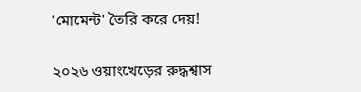'মোমেন্ট' তৈরি করে দেয়!

২০২৬ ওয়াংখেড়ের রুদ্ধশ্বাস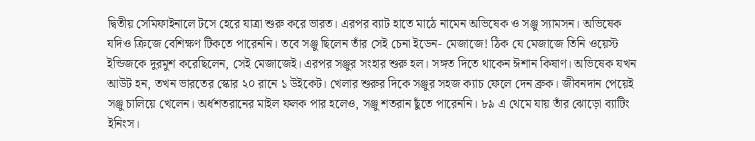দ্বিতীয় সেমিফাইনালে টসে হেরে যাত্রা শুরু করে ভারত। এরপর ব্যাট হাতে মাঠে নামেন অভিষেক ও সঞ্জু স্যামসন। অভিষেক যদিও ক্রিজে বেশিক্ষণ টিকতে পারেননি। তবে সঞ্জু ছিলেন তাঁর সেই চেনা ইডেন- মেজাজে! ঠিক যে মেজাজে তিনি ওয়েস্ট ইন্ডিজকে দুরমুশ করেছিলেন, সেই মেজাজেই। এরপর সঞ্জুর সংহার শুরু হল। সঙ্গত দিতে থাকেন ঈশান কিষাণ। অভিষেক যখন আউট হন, তখন ভারতের স্কোর ২০ রানে ১ উইকেট। খেলার শুরুর দিকে সঞ্জুর সহজ ক্যাচ ফেলে দেন ব্রুক। জীবনদান পেয়েই সঞ্জু চালিয়ে খেলেন। অর্ধশতরানের মাইল ফলক পার হলেও, সঞ্জু শতরান ছুঁতে পারেননি। ৮৯ এ থেমে যায় তাঁর ঝোড়ো ব্যাটিং ইনিংস।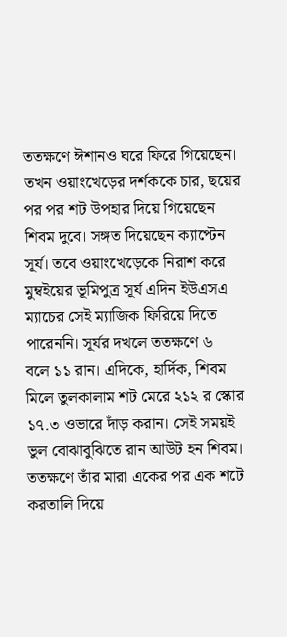ততক্ষণে ঈশানও ঘরে ফিরে গিয়েছেন। তখন ওয়াংখেড়ের দর্শককে চার, ছয়ের পর পর শট উপহার দিয়ে গিয়েছেন শিবম দুবে। সঙ্গত দিয়েছেন ক্যাপ্টেন সূর্য। তবে ওয়াংখেড়েকে নিরাশ করে মুম্বইয়ের ভূমিপুত্র সূর্য এদিন ইউএসএ ম্যাচের সেই ম্যাজিক ফিরিয়ে দিতে পারেননি। সূর্যর দখলে ততক্ষণে ৬ বলে ১১ রান। এদিকে, হার্দিক, শিবম মিলে তুলকালাম শট মেরে ২১২ র স্কোর ১৭.৩ ওভারে দাঁড় করান। সেই সময়ই ভুল বোঝাবুঝিতে রান আউট হন শিবম। ততক্ষণে তাঁর মারা একের পর এক শটে করতালি দিয়ে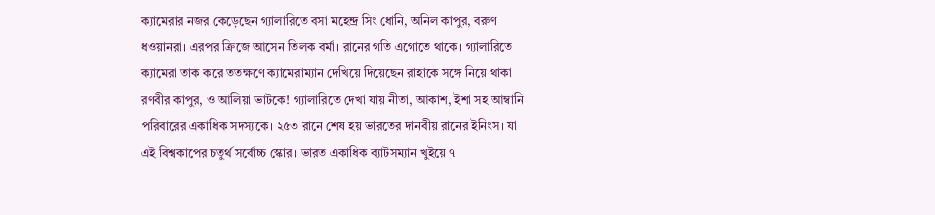ক্যামেরার নজর কেড়েছেন গ্যালারিতে বসা মহেন্দ্র সিং ধোনি, অনিল কাপুর, বরুণ ধওয়ানরা। এরপর ক্রিজে আসেন তিলক বর্মা। রানের গতি এগোতে থাকে। গ্যালারিতে ক্যামেরা তাক করে ততক্ষণে ক্যামেরাম্যান দেখিয়ে দিয়েছেন রাহাকে সঙ্গে নিয়ে থাকা রণবীর কাপুর, ও আলিয়া ভাটকে! গ্যালারিতে দেখা যায় নীতা, আকাশ, ইশা সহ আম্বানি পরিবারের একাধিক সদস্যকে। ২৫৩ রানে শেষ হয় ভারতের দানবীয় রানের ইনিংস। যা এই বিশ্বকাপের চতুর্থ সর্বোচ্চ স্কোর। ভারত একাধিক ব্যাটসম্যান খুইয়ে ৭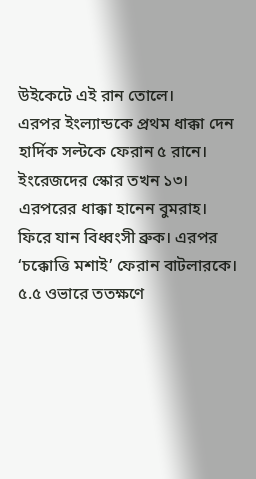উইকেটে এই রান তোলে।
এরপর ইংল্যান্ডকে প্রথম ধাক্কা দেন হার্দিক সল্টকে ফেরান ৫ রানে। ইংরেজদের স্কোর তখন ১৩। এরপরের ধাক্কা হানেন বুমরাহ। ফিরে যান বিধ্বংসী ব্রুক। এরপর ‘চক্কোত্তি মশাই’ ফেরান বাটলারকে। ৫.৫ ওভারে ততক্ষণে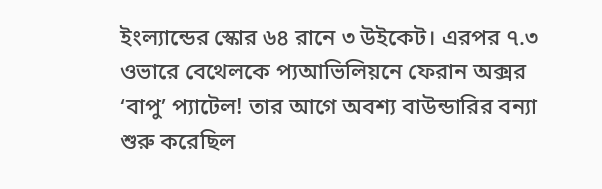ইংল্যান্ডের স্কোর ৬৪ রানে ৩ উইকেট। এরপর ৭.৩ ওভারে বেথেলকে প্যআভিলিয়নে ফেরান অক্সর ‘বাপু’ প্যাটেল! তার আগে অবশ্য বাউন্ডারির বন্যা শুরু করেছিল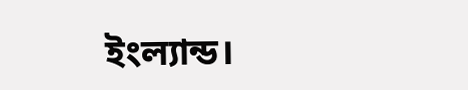ইংল্যান্ড।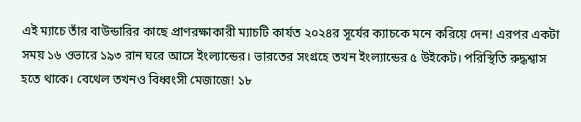এই ম্যাচে তাঁর বাউন্ডারির কাছে প্রাণরক্ষাকারী ম্যাচটি কার্যত ২০২৪র সূর্যের ক্যাচকে মনে করিয়ে দেন! এরপর একটা সময় ১৬ ওভারে ১৯৩ রান ঘরে আসে ইংল্যান্ডের। ভারতের সংগ্রহে তখন ইংল্যান্ডের ৫ উইকেট। পরিস্থিতি রুদ্ধশ্বাস হতে থাকে। বেথেল তখনও বিধ্বংসী মেজাজে! ১৮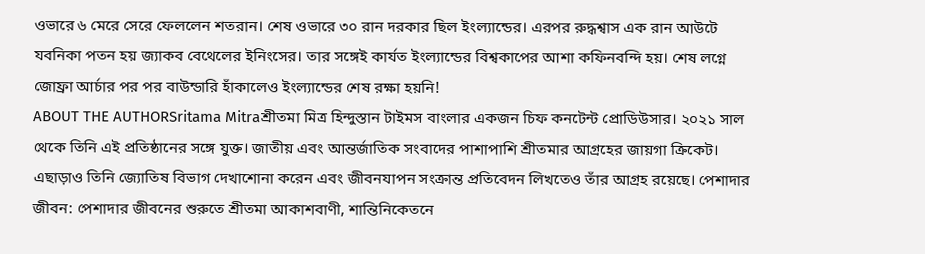ওভারে ৬ মেরে সেরে ফেললেন শতরান। শেষ ওভারে ৩০ রান দরকার ছিল ইংল্যান্ডের। এরপর রুদ্ধশ্বাস এক রান আউটে যবনিকা পতন হয় জ্যাকব বেথেলের ইনিংসের। তার সঙ্গেই কার্যত ইংল্যান্ডের বিশ্বকাপের আশা কফিনবন্দি হয়। শেষ লগ্নে জোফ্রা আর্চার পর পর বাউন্ডারি হাঁকালেও ইংল্যান্ডের শেষ রক্ষা হয়নি!
ABOUT THE AUTHORSritama Mitraশ্রীতমা মিত্র হিন্দুস্তান টাইমস বাংলার একজন চিফ কনটেন্ট প্রোডিউসার। ২০২১ সাল থেকে তিনি এই প্রতিষ্ঠানের সঙ্গে যুক্ত। জাতীয় এবং আন্তর্জাতিক সংবাদের পাশাপাশি শ্রীতমার আগ্রহের জায়গা ক্রিকেট। এছাড়াও তিনি জ্যোতিষ বিভাগ দেখাশোনা করেন এবং জীবনযাপন সংক্রান্ত প্রতিবেদন লিখতেও তাঁর আগ্রহ রয়েছে। পেশাদার জীবন: পেশাদার জীবনের শুরুতে শ্রীতমা আকাশবাণী, শান্তিনিকেতনে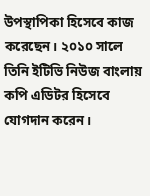উপস্থাপিকা হিসেবে কাজ করেছেন। ২০১০ সালে তিনি ইটিভি নিউজ বাংলায় কপি এডিটর হিসেবে যোগদান করেন।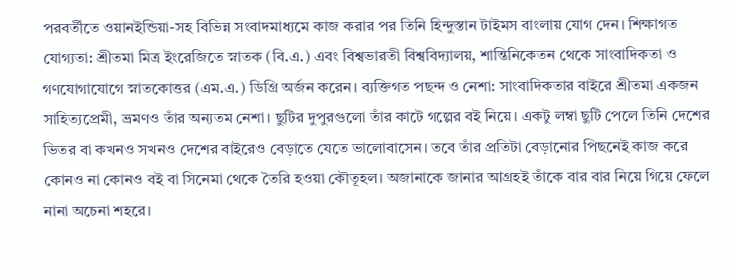পরবর্তীতে ওয়ানইন্ডিয়া-সহ বিভিন্ন সংবাদমাধ্যমে কাজ করার পর তিনি হিন্দুস্তান টাইমস বাংলায় যোগ দেন। শিক্ষাগত যোগ্যতা: শ্রীতমা মিত্র ইংরেজিতে স্নাতক (বি.এ.) এবং বিশ্বভারতী বিশ্ববিদ্যালয়, শান্তিনিকেতন থেকে সাংবাদিকতা ও গণযোগাযোগে স্নাতকোত্তর (এম.এ.) ডিগ্রি অর্জন করেন। ব্যক্তিগত পছন্দ ও নেশা: সাংবাদিকতার বাইরে শ্রীতমা একজন সাহিত্যপ্রেমী, ভ্রমণও তাঁর অন্যতম নেশা। ছুটির দুপুরগুলো তাঁর কাটে গল্পের বই নিয়ে। একটু লম্বা ছুটি পেলে তিনি দেশের ভিতর বা কখনও সখনও দেশের বাইরেও বেড়াতে যেতে ভালোবাসেন। তবে তাঁর প্রতিটা বেড়ানোর পিছনেই কাজ করে কোনও না কোনও বই বা সিনেমা থেকে তৈরি হওয়া কৌতূহল। অজানাকে জানার আগ্রহই তাঁকে বার বার নিয়ে গিয়ে ফেলে নানা অচেনা শহরে।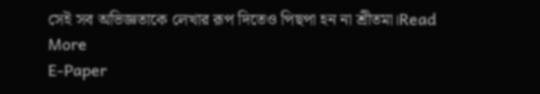সেই সব অভিজ্ঞতাকে লেখার রূপ দিতেও পিছপা হন না শ্রীতমা।Read More
E-Paper